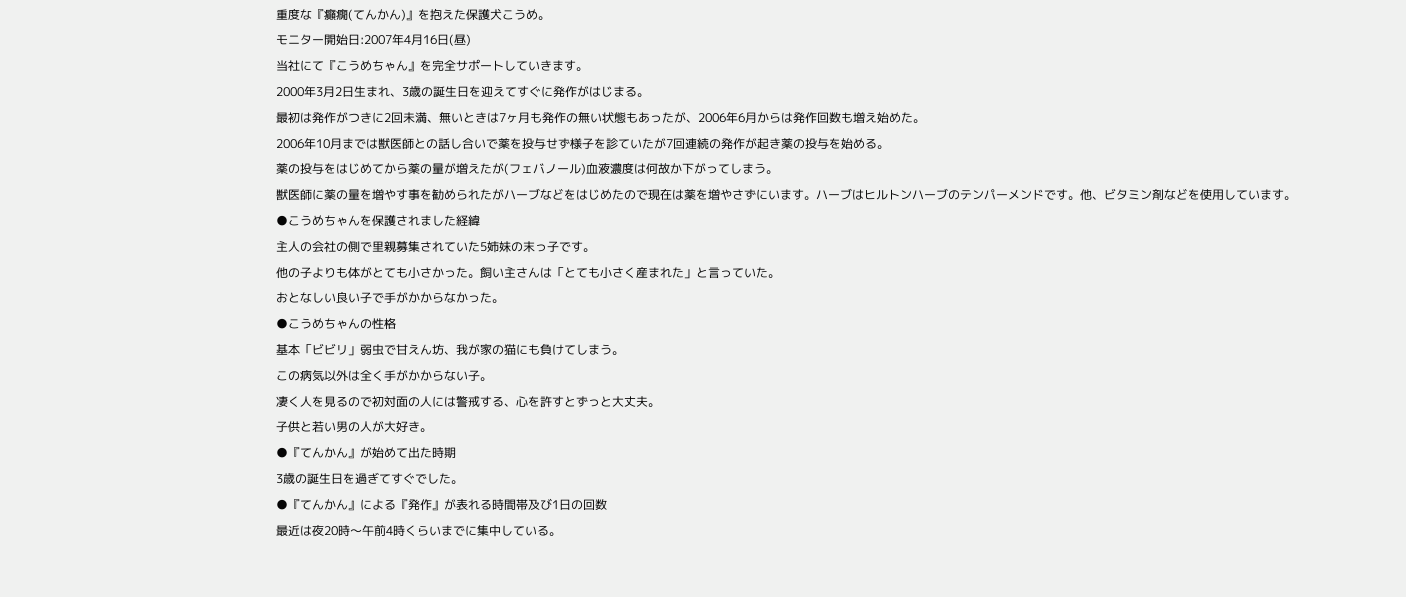重度な『癲癇(てんかん)』を抱えた保護犬こうめ。
モニター開始日:2007年4月16日(昼)
当社にて『こうめちゃん』を完全サポートしていきます。
2000年3月2日生まれ、3歳の誕生日を迎えてすぐに発作がはじまる。
最初は発作がつきに2回未満、無いときは7ヶ月も発作の無い状態もあったが、2006年6月からは発作回数も増え始めた。
2006年10月までは獣医師との話し合いで薬を投与せず様子を診ていたが7回連続の発作が起き薬の投与を始める。
薬の投与をはじめてから薬の量が増えたが(フェバノール)血液濃度は何故か下がってしまう。
獣医師に薬の量を増やす事を勧められたがハーブなどをはじめたので現在は薬を増やさずにいます。ハーブはヒルトンハーブのテンパーメンドです。他、ビタミン剤などを使用しています。
●こうめちゃんを保護されました経緯
主人の会社の側で里親募集されていた5姉妹の末っ子です。
他の子よりも体がとても小さかった。飼い主さんは「とても小さく産まれた」と言っていた。
おとなしい良い子で手がかからなかった。
●こうめちゃんの性格
基本「ビビリ」弱虫で甘えん坊、我が家の猫にも負けてしまう。
この病気以外は全く手がかからない子。
凄く人を見るので初対面の人には警戒する、心を許すとずっと大丈夫。
子供と若い男の人が大好き。
●『てんかん』が始めて出た時期
3歳の誕生日を過ぎてすぐでした。
●『てんかん』による『発作』が表れる時間帯及び1日の回数
最近は夜20時〜午前4時くらいまでに集中している。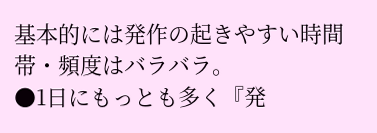基本的には発作の起きやすい時間帯・頻度はバラバラ。
●1日にもっとも多く『発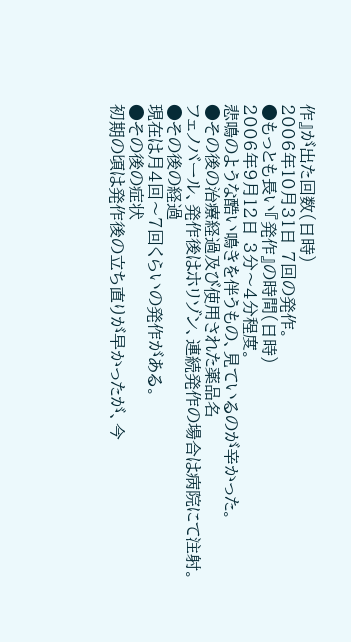作』が出た回数(日時)
2006年10月31日 7回の発作。
●もっとも長い『発作』の時間(日時)
2006年9月12日 3分〜4分程度。
悲鳴のような酷い鳴きを伴うもの、見ているのが辛かった。
●その後の治療経過及び使用された薬品名
フェノバール、発作後はホリゾン、連続発作の場合は病院にて注射。
●その後の経過
現在は月4回〜7回くらいの発作がある。
●その後の症状
初期の頃は発作後の立ち直りが早かったが、今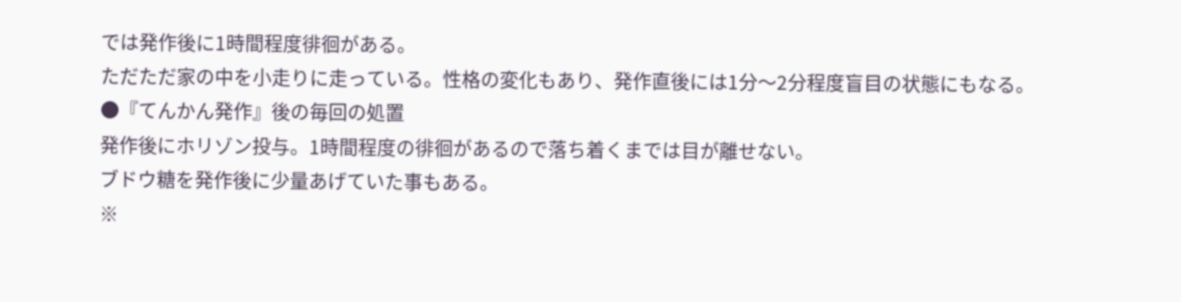では発作後に1時間程度徘徊がある。
ただただ家の中を小走りに走っている。性格の変化もあり、発作直後には1分〜2分程度盲目の状態にもなる。
●『てんかん発作』後の毎回の処置
発作後にホリゾン投与。1時間程度の徘徊があるので落ち着くまでは目が離せない。
ブドウ糖を発作後に少量あげていた事もある。
※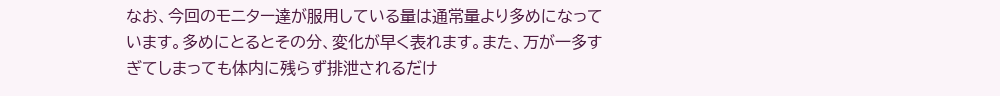なお、今回のモニター達が服用している量は通常量より多めになっています。多めにとるとその分、変化が早く表れます。また、万が一多すぎてしまっても体内に残らず排泄されるだけ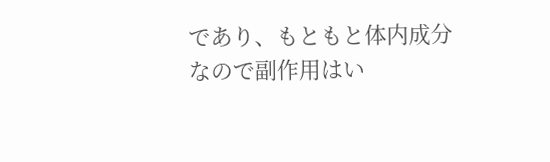であり、もともと体内成分なので副作用はい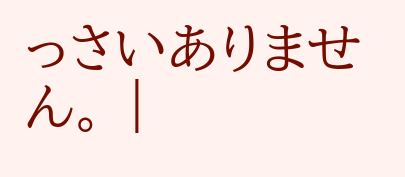っさいありません。 |